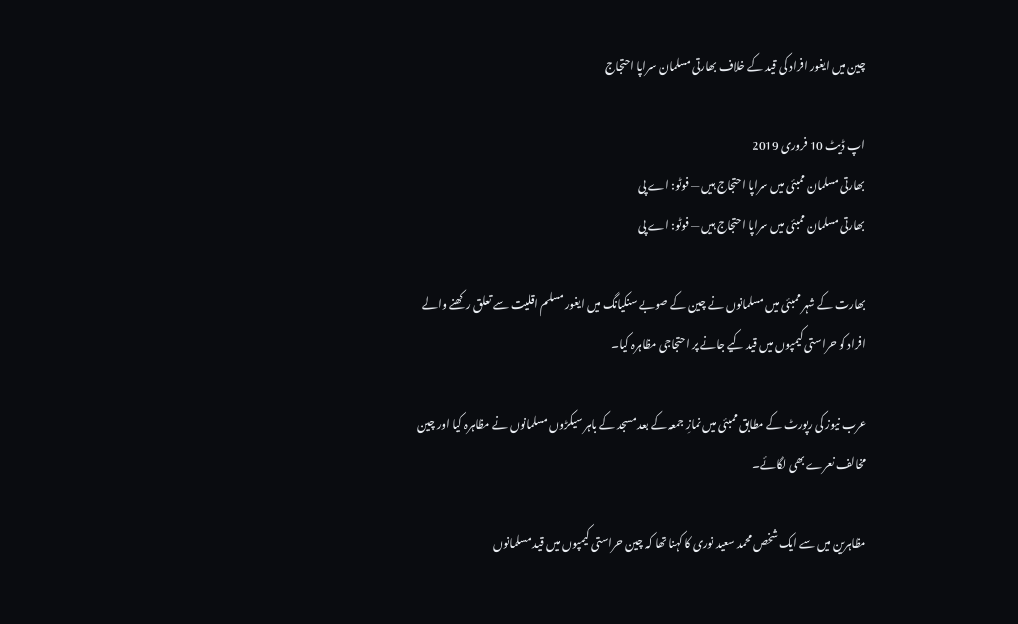چین میں ایغور افراد کی قید کے خلاف بھارتی مسلمان سراپا احتجاج

اپ ڈیٹ 10 فروری 2019
بھارتی مسلمان ممبئی میں سراپا احتجاج ہیں — فوٹو: اے پی
بھارتی مسلمان ممبئی میں سراپا احتجاج ہیں — فوٹو: اے پی

بھارت کے شہر ممبئی میں مسلمانوں نے چین کے صوبے سنکیانگ میں ایغور مسلم اقلیت سے تعلق رکھنے والے افراد کو حراستی کیمپوں میں قید کیے جانے پر احتجاجی مظاہرہ کیا۔

عرب نیوز کی رپورٹ کے مطابق ممبئی میں نمازِ جمعہ کے بعد مسجد کے باہر سیکڑوں مسلمانوں نے مظاہرہ کیا اور چین مخالف نعرے بھی لگائے۔

مظاہرین میں سے ایک شخص محمد سعید نوری کا کہنا تھا کہ چین حراستی کیمپوں میں قید مسلمانوں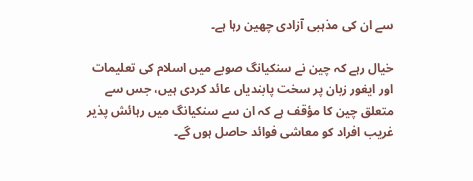سے ان کی مذہبی آزادی چھین رہا ہے۔

خیال رہے کہ چین نے سنکیانگ صوبے میں اسلام کی تعلیمات اور ایغور زبان پر سخت پابندیاں عائد کردی ہیں، جس سے متعلق چین کا مؤقف ہے کہ ان سے سنکیانگ میں رہائش پذیر غریب افراد کو معاشی فوائد حاصل ہوں گے۔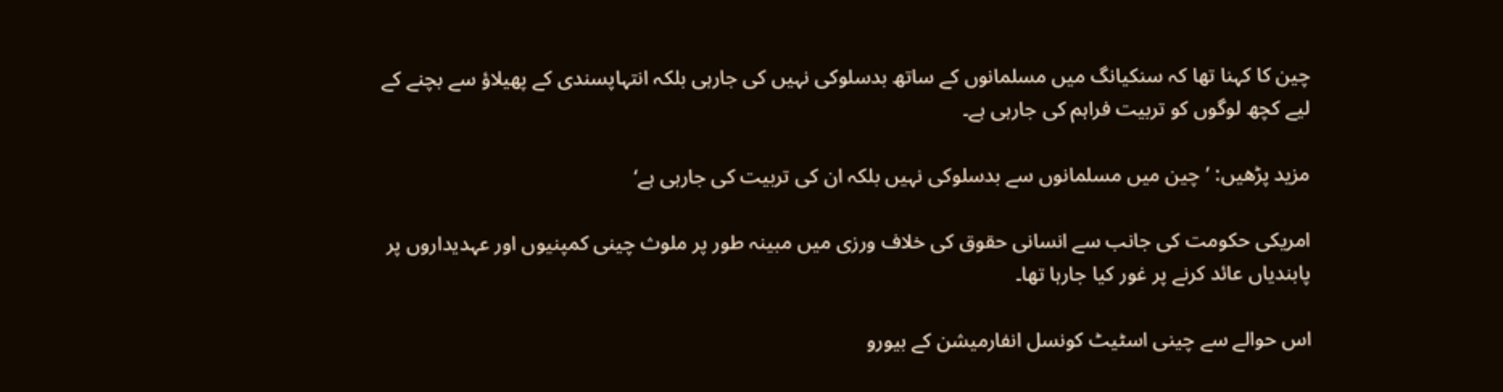چین کا کہنا تھا کہ سنکیانگ میں مسلمانوں کے ساتھ بدسلوکی نہیں کی جارہی بلکہ انتہاپسندی کے پھیلاؤ سے بچنے کے لیے کچھ لوگوں کو تربیت فراہم کی جارہی ہے۔

مزید پڑھیں: ’چین میں مسلمانوں سے بدسلوکی نہیں بلکہ ان کی تربیت کی جارہی ہے‘

امریکی حکومت کی جانب سے انسانی حقوق کی خلاف ورزی میں مبینہ طور پر ملوث چینی کمپنیوں اور عہدیداروں پر پابندیاں عائد کرنے پر غور کیا جارہا تھا۔

اس حوالے سے چینی اسٹیٹ کونسل انفارمیشن کے بیورو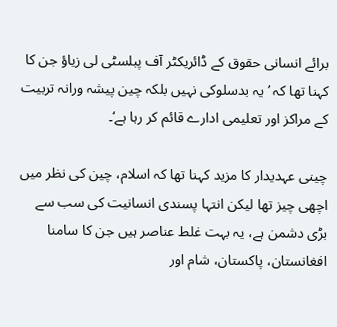برائے انسانی حقوق کے ڈائریکٹر آف پبلسٹی لی زیاؤ جن کا کہنا تھا کہ ’یہ بدسلوکی نہیں بلکہ چین پیشہ ورانہ تربیت کے مراکز اور تعلیمی ادارے قائم کر رہا ہے‘۔

چینی عہدیدار کا مزید کہنا تھا کہ اسلام، چین کی نظر میں اچھی چیز تھا لیکن انتہا پسندی انسانیت کی سب سے بڑی دشمن ہے، یہ بہت غلط عناصر ہیں جن کا سامنا افغانستان، پاکستان، شام اور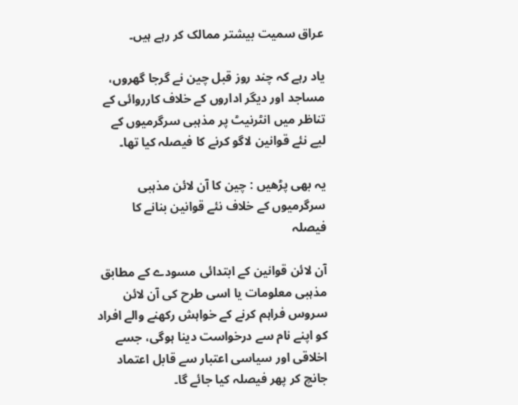عراق سمیت بیشتر ممالک کر رہے ہیں۔

یاد رہے کہ چند روز قبل چین نے گرجا گھروں، مساجد اور دیگر اداروں کے خلاف کارروائی کے تناظر میں انٹرنیٹ پر مذہبی سرگرمیوں کے لیے نئے قوانین لاگو کرنے کا فیصلہ کیا تھا۔

یہ بھی پڑھیں : چین کا آن لائن مذہبی سرگرمیوں کے خلاف نئے قوانین بنانے کا فیصلہ

آن لائن قوانین کے ابتدائی مسودے کے مطابق مذہبی معلومات یا اسی طرح کی آن لائن سروس فراہم کرنے کے خواہش رکھنے والے افراد کو اپنے نام سے درخواست دینا ہوگی، جسے اخلاقی اور سیاسی اعتبار سے قابل اعتماد جانچ کر پھر فیصلہ کیا جائے گا۔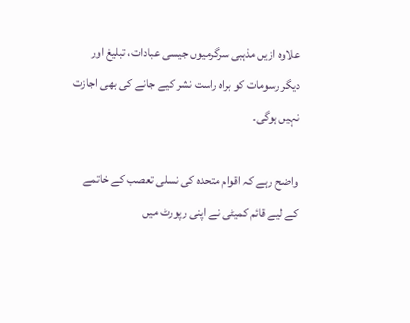علاوہ ازیں مذہبی سرگرمیوں جیسی عبادات، تبلیغ اور دیگر رسومات کو براہ راست نشر کیے جانے کی بھی اجازت نہیں ہوگی۔

واضح رہے کہ اقوام متحدہ کی نسلی تعصب کے خاتمے کے لیے قائم کمیٹی نے اپنی رپورٹ میں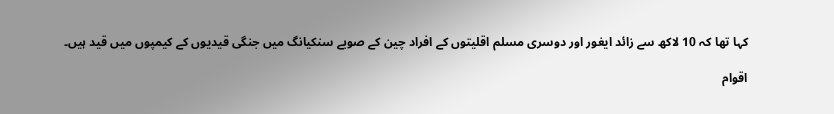کہا تھا کہ 10 لاکھ سے زائد ایغور اور دوسری مسلم اقلیتوں کے افراد چین کے صوبے سنکیانگ میں جنگی قیدیوں کے کیمپوں میں قید ہیں۔

اقوام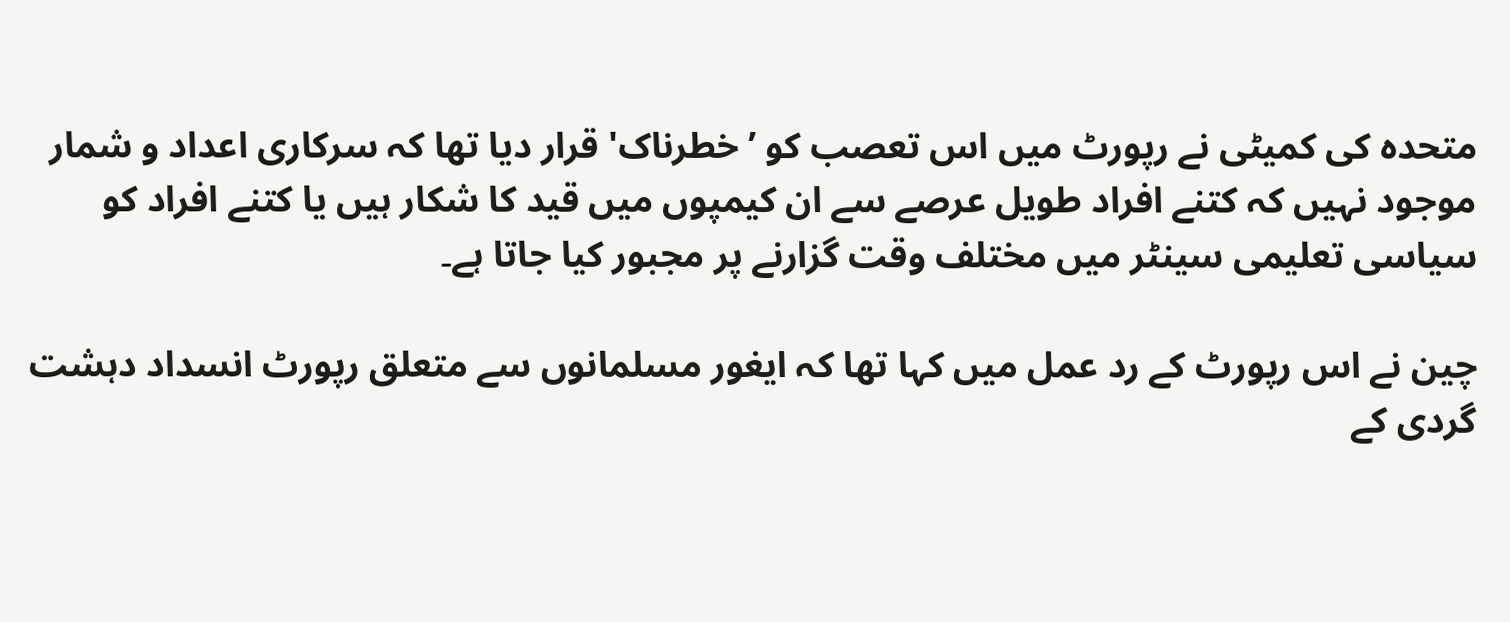متحدہ کی کمیٹی نے رپورٹ میں اس تعصب کو ’خطرناک' قرار دیا تھا کہ سرکاری اعداد و شمار موجود نہیں کہ کتنے افراد طویل عرصے سے ان کیمپوں میں قید کا شکار ہیں یا کتنے افراد کو سیاسی تعلیمی سینٹر میں مختلف وقت گزارنے پر مجبور کیا جاتا ہے۔

چین نے اس رپورٹ کے رد عمل میں کہا تھا کہ ایغور مسلمانوں سے متعلق رپورٹ انسداد دہشت گردی کے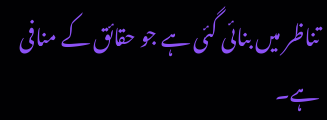تناظر میں بنائی گئی ہے جو حقائق کے منافی ہے۔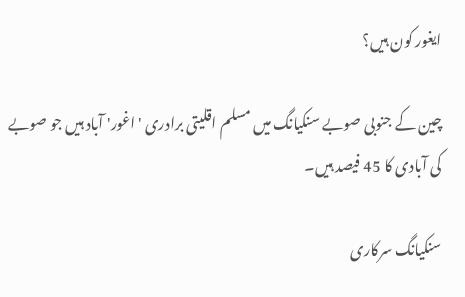ایغور کون ہیں؟

چین کے جنوبی صوبے سنکیانگ میں مسلم اقلیتی برادری 'اغور' آباد ہیں جو صوبے کی آبادی کا 45 فیصد ہیں۔

سنکیانگ سرکاری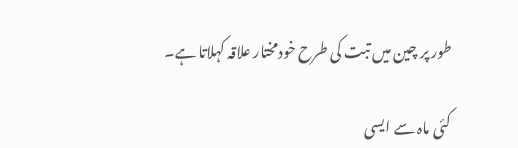طور پر چین میں تبت کی طرح خودمختار علاقہ کہلاتا ہے۔

کئی ماہ سے ایسی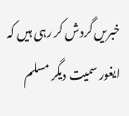خبریں گردش کر رہی ہیں کہ ایغور سمیت دیگر مسلم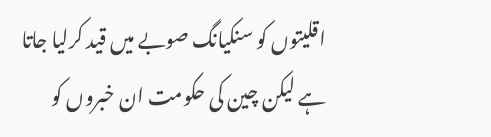اقلیتوں کو سنکیانگ صوبے میں قید کرلیا جاتا ہے لیکن چین کی حکومت ان خبروں کو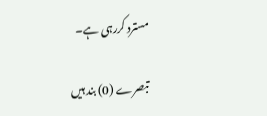مسترد کررہی ہے۔

تبصرے (0) بند ہیں